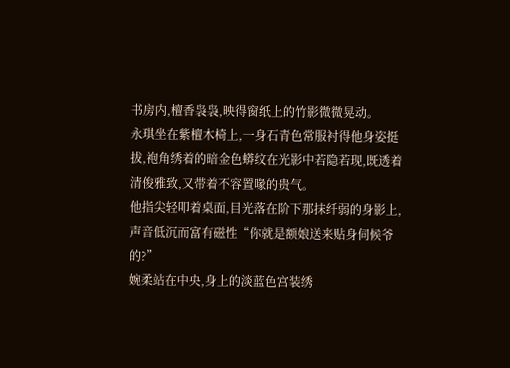书房内,檀香袅袅,映得窗纸上的竹影微微晃动。
永琪坐在紫檀木椅上,一身石青色常服衬得他身姿挺拔,袍角绣着的暗金色蟒纹在光影中若隐若现,既透着清俊雅致,又带着不容置喙的贵气。
他指尖轻叩着桌面,目光落在阶下那抹纤弱的身影上,声音低沉而富有磁性“你就是额娘送来贴身伺候爷的?”
婉柔站在中央,身上的淡蓝色宫装绣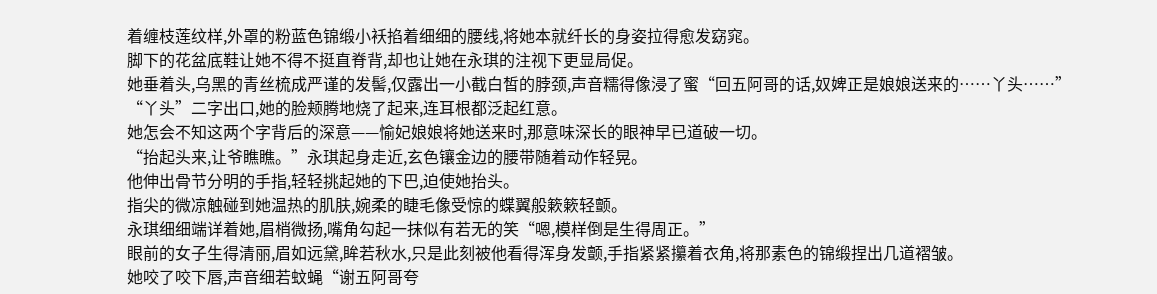着缠枝莲纹样,外罩的粉蓝色锦缎小袄掐着细细的腰线,将她本就纤长的身姿拉得愈发窈窕。
脚下的花盆底鞋让她不得不挺直脊背,却也让她在永琪的注视下更显局促。
她垂着头,乌黑的青丝梳成严谨的发髻,仅露出一小截白皙的脖颈,声音糯得像浸了蜜“回五阿哥的话,奴婢正是娘娘送来的……丫头……”
“丫头”二字出口,她的脸颊腾地烧了起来,连耳根都泛起红意。
她怎会不知这两个字背后的深意——愉妃娘娘将她送来时,那意味深长的眼神早已道破一切。
“抬起头来,让爷瞧瞧。”永琪起身走近,玄色镶金边的腰带随着动作轻晃。
他伸出骨节分明的手指,轻轻挑起她的下巴,迫使她抬头。
指尖的微凉触碰到她温热的肌肤,婉柔的睫毛像受惊的蝶翼般簌簌轻颤。
永琪细细端详着她,眉梢微扬,嘴角勾起一抹似有若无的笑“嗯,模样倒是生得周正。”
眼前的女子生得清丽,眉如远黛,眸若秋水,只是此刻被他看得浑身发颤,手指紧紧攥着衣角,将那素色的锦缎捏出几道褶皱。
她咬了咬下唇,声音细若蚊蝇“谢五阿哥夸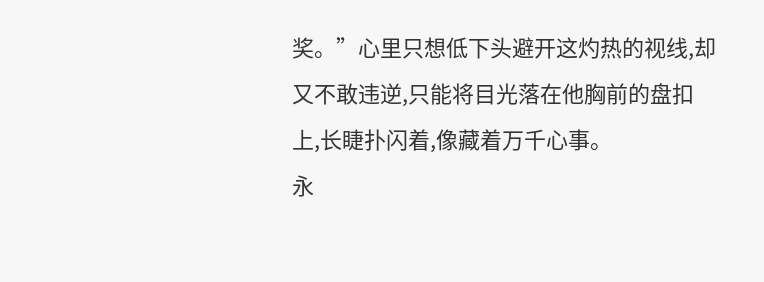奖。”心里只想低下头避开这灼热的视线,却又不敢违逆,只能将目光落在他胸前的盘扣上,长睫扑闪着,像藏着万千心事。
永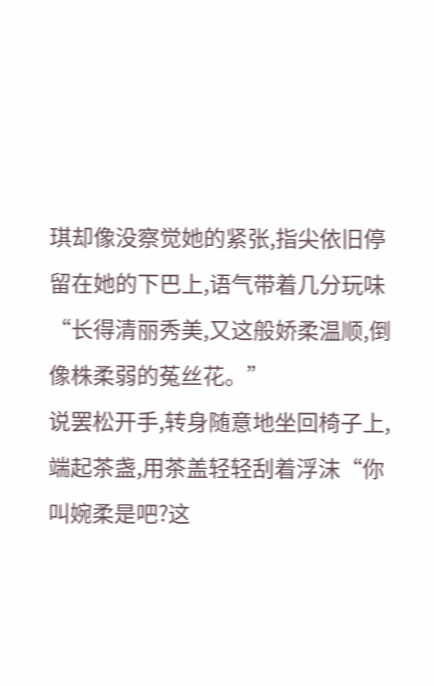琪却像没察觉她的紧张,指尖依旧停留在她的下巴上,语气带着几分玩味“长得清丽秀美,又这般娇柔温顺,倒像株柔弱的菟丝花。”
说罢松开手,转身随意地坐回椅子上,端起茶盏,用茶盖轻轻刮着浮沫“你叫婉柔是吧?这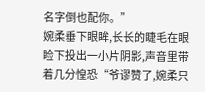名字倒也配你。”
婉柔垂下眼眸,长长的睫毛在眼睑下投出一小片阴影,声音里带着几分惶恐“爷谬赞了,婉柔只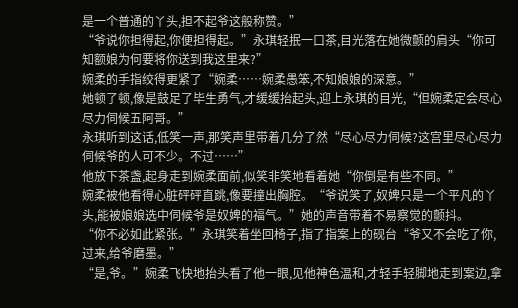是一个普通的丫头,担不起爷这般称赞。”
“爷说你担得起,你便担得起。”永琪轻抿一口茶,目光落在她微颤的肩头“你可知额娘为何要将你送到我这里来?”
婉柔的手指绞得更紧了“婉柔……婉柔愚笨,不知娘娘的深意。”
她顿了顿,像是鼓足了毕生勇气,才缓缓抬起头,迎上永琪的目光,“但婉柔定会尽心尽力伺候五阿哥。”
永琪听到这话,低笑一声,那笑声里带着几分了然“尽心尽力伺候?这宫里尽心尽力伺候爷的人可不少。不过……”
他放下茶盏,起身走到婉柔面前,似笑非笑地看着她“你倒是有些不同。”
婉柔被他看得心脏砰砰直跳,像要撞出胸腔。“爷说笑了,奴婢只是一个平凡的丫头,能被娘娘选中伺候爷是奴婢的福气。”她的声音带着不易察觉的颤抖。
“你不必如此紧张。”永琪笑着坐回椅子,指了指案上的砚台“爷又不会吃了你,过来,给爷磨墨。”
“是,爷。”婉柔飞快地抬头看了他一眼,见他神色温和,才轻手轻脚地走到案边,拿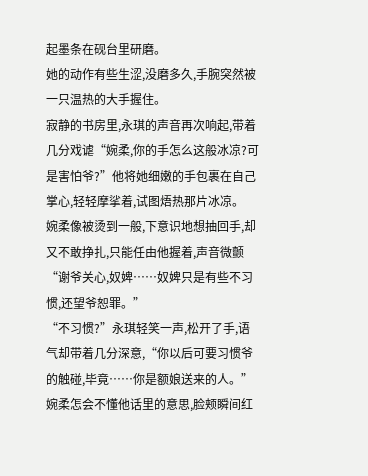起墨条在砚台里研磨。
她的动作有些生涩,没磨多久,手腕突然被一只温热的大手握住。
寂静的书房里,永琪的声音再次响起,带着几分戏谑“婉柔,你的手怎么这般冰凉?可是害怕爷?”他将她细嫩的手包裹在自己掌心,轻轻摩挲着,试图焐热那片冰凉。
婉柔像被烫到一般,下意识地想抽回手,却又不敢挣扎,只能任由他握着,声音微颤“谢爷关心,奴婢……奴婢只是有些不习惯,还望爷恕罪。”
“不习惯?”永琪轻笑一声,松开了手,语气却带着几分深意,“你以后可要习惯爷的触碰,毕竟……你是额娘送来的人。”
婉柔怎会不懂他话里的意思,脸颊瞬间红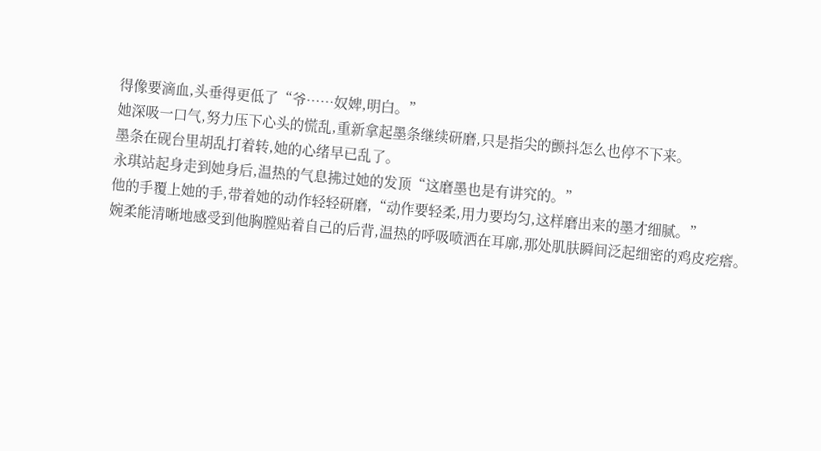得像要滴血,头垂得更低了“爷……奴婢,明白。”
她深吸一口气,努力压下心头的慌乱,重新拿起墨条继续研磨,只是指尖的颤抖怎么也停不下来。
墨条在砚台里胡乱打着转,她的心绪早已乱了。
永琪站起身走到她身后,温热的气息拂过她的发顶“这磨墨也是有讲究的。”
他的手覆上她的手,带着她的动作轻轻研磨,“动作要轻柔,用力要均匀,这样磨出来的墨才细腻。”
婉柔能清晰地感受到他胸膛贴着自己的后背,温热的呼吸喷洒在耳廓,那处肌肤瞬间泛起细密的鸡皮疙瘩。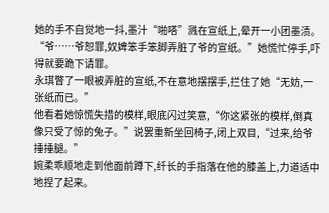她的手不自觉地一抖,墨汁“啪嗒”溅在宣纸上,晕开一小团墨渍。
“爷……爷恕罪,奴婢笨手笨脚弄脏了爷的宣纸。”她慌忙停手,吓得就要跪下请罪。
永琪瞥了一眼被弄脏的宣纸,不在意地摆摆手,拦住了她“无妨,一张纸而已。”
他看着她惊慌失措的模样,眼底闪过笑意,“你这紧张的模样,倒真像只受了惊的兔子。”说罢重新坐回椅子,闭上双目,“过来,给爷捶捶腿。”
婉柔乖顺地走到他面前蹲下,纤长的手指落在他的膝盖上,力道适中地捏了起来。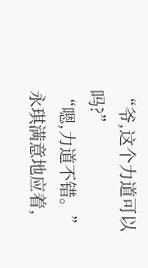“爷,这个力道可以吗?”
“嗯,力道不错。”永琪满意地应着,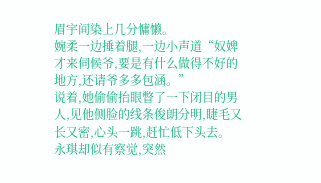眉宇间染上几分慵懒。
婉柔一边捶着腿,一边小声道“奴婢才来伺候爷,要是有什么做得不好的地方,还请爷多多包涵。”
说着,她偷偷抬眼瞥了一下闭目的男人,见他侧脸的线条俊朗分明,睫毛又长又密,心头一跳,赶忙低下头去。
永琪却似有察觉,突然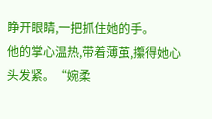睁开眼睛,一把抓住她的手。
他的掌心温热,带着薄茧,攥得她心头发紧。“婉柔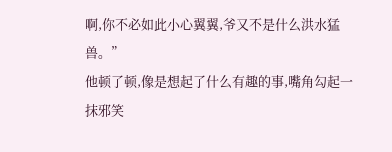啊,你不必如此小心翼翼,爷又不是什么洪水猛兽。”
他顿了顿,像是想起了什么有趣的事,嘴角勾起一抹邪笑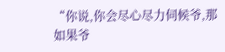“你说,你会尽心尽力伺候爷,那如果爷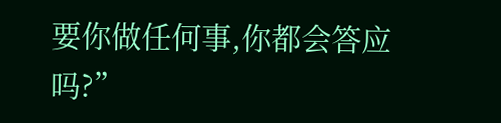要你做任何事,你都会答应吗?”